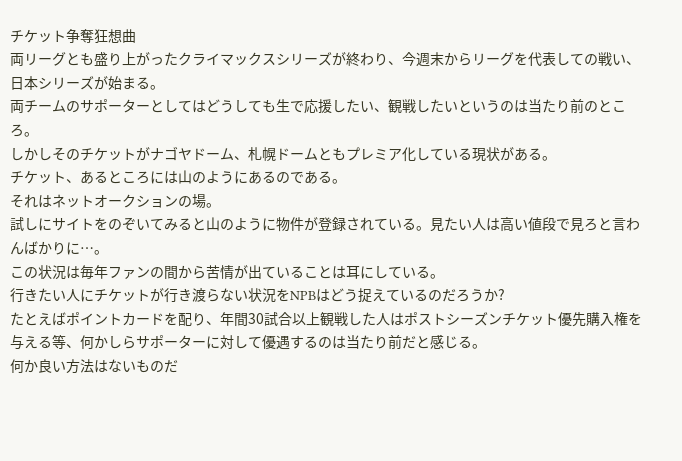チケット争奪狂想曲
両リーグとも盛り上がったクライマックスシリーズが終わり、今週末からリーグを代表しての戦い、日本シリーズが始まる。
両チームのサポーターとしてはどうしても生で応援したい、観戦したいというのは当たり前のところ。
しかしそのチケットがナゴヤドーム、札幌ドームともプレミア化している現状がある。
チケット、あるところには山のようにあるのである。
それはネットオークションの場。
試しにサイトをのぞいてみると山のように物件が登録されている。見たい人は高い値段で見ろと言わんばかりに…。
この状況は毎年ファンの間から苦情が出ていることは耳にしている。
行きたい人にチケットが行き渡らない状況をNPBはどう捉えているのだろうか?
たとえばポイントカードを配り、年間30試合以上観戦した人はポストシーズンチケット優先購入権を与える等、何かしらサポーターに対して優遇するのは当たり前だと感じる。
何か良い方法はないものだ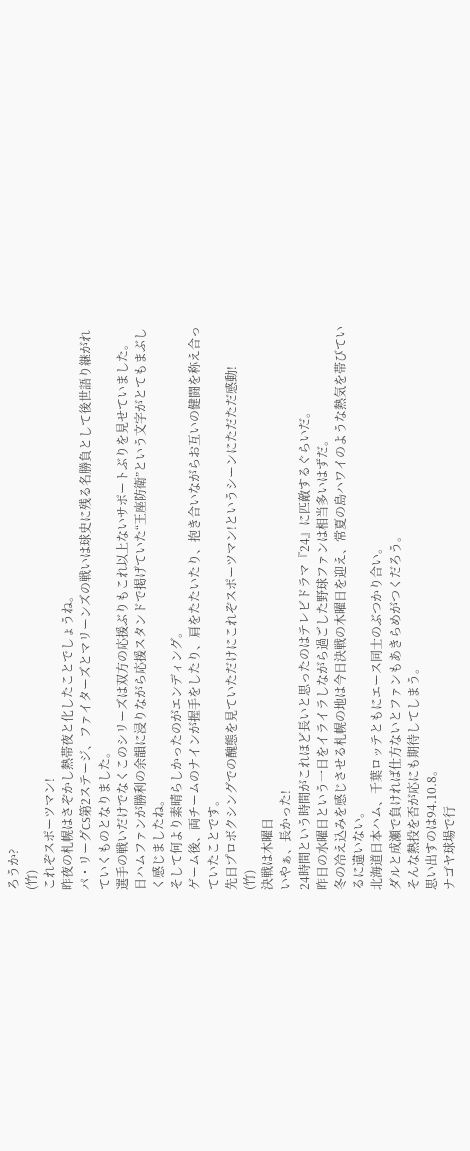ろうか?
(竹)
これぞスポーツマン!
昨夜の札幌はさぞかし熱帯夜と化したことでしょうね。
パ・リーグCS第2ステージ、ファイターズとマリーンズの戦いは球史に残る名勝負として後世語り継がれていくものとなりました。
選手の戦いだけでなくこのシリーズは双方の応援ぶりもこれ以上ないサポートぶりを見せていました。
日ハムファンが勝利の余韻に浸りながら応援スタンドで掲げていた“王座防衛”という文字がとてもまぶしく感じましたね。
そして何より素晴らしかったのがエンディング。
ゲーム後、両チームのナインが握手をしたり、肩をたたいたり、抱き合いながらお互いの健闘を称え合っていたことです。
先日プロボクシングでの醜態を見ていただけにこれぞスポーツマン!というシーンにただただ感動!
(竹)
決戦は木曜日
いやぁ、長かった!
24時間という時間がこれほど長いと思ったのはテレビドラマ『24』に匹敵するぐらいだ。
昨日の水曜日という一日をイライラしながら過ごした野球ファンは相当多いはずだ。
冬の冷え込みを感じさせる札幌の地は今日決戦の木曜日を迎え、常夏の島ハワイのような熱気を帯びているに違いない。
北海道日本ハム、千葉ロッテともにエース同士のぶつかり合い。
ダルと成瀬で負ければ仕方ないとファンもあきらめがつくだろう。
そんな熱投を否が応にも期待してしまう。
思い出すのは94.10.8。
ナゴヤ球場で行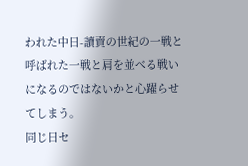われた中日-讀賣の世紀の一戦と呼ばれた一戦と肩を並べる戦いになるのではないかと心躍らせてしまう。
同じ日セ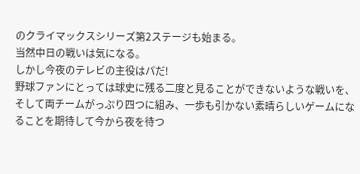のクライマックスシリーズ第2ステージも始まる。
当然中日の戦いは気になる。
しかし今夜のテレビの主役はパだ!
野球ファンにとっては球史に残る二度と見ることができないような戦いを、そして両チームがっぷり四つに組み、一歩も引かない素晴らしいゲームになることを期待して今から夜を待つ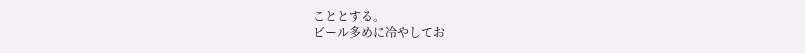こととする。
ビール多めに冷やしてお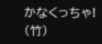かなくっちゃ!
(竹)